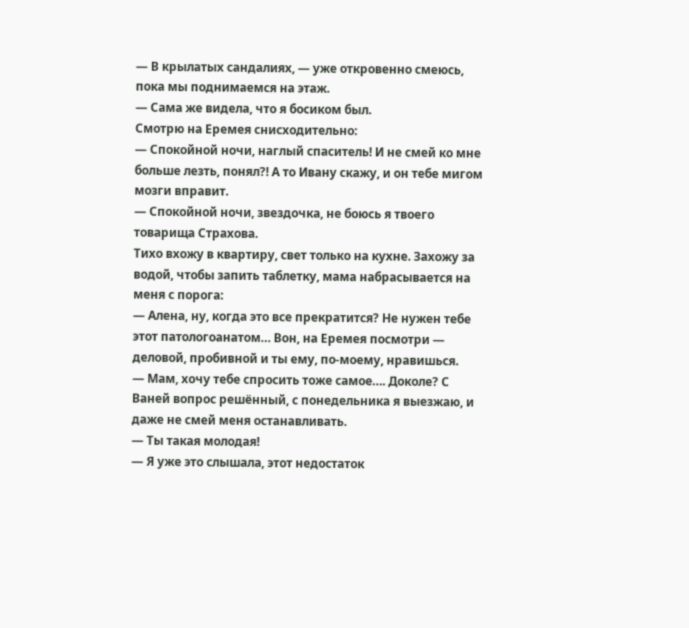— В крылатых сандалиях, — уже откровенно смеюсь, пока мы поднимаемся на этаж.
— Сама же видела, что я босиком был.
Смотрю на Еремея снисходительно:
— Спокойной ночи, наглый спаситель! И не смей ко мне больше лезть, понял?! А то Ивану скажу, и он тебе мигом мозги вправит.
— Спокойной ночи, звездочка, не боюсь я твоего товарища Страхова.
Тихо вхожу в квартиру, свет только на кухне. Захожу за водой, чтобы запить таблетку, мама набрасывается на меня с порога:
— Алена, ну, когда это все прекратится? Не нужен тебе этот патологоанатом… Вон, на Еремея посмотри — деловой, пробивной и ты ему, по-моему, нравишься.
— Мам, хочу тебе спросить тоже самое…. Доколе? С Ваней вопрос решённый, с понедельника я выезжаю, и даже не смей меня останавливать.
— Ты такая молодая!
— Я уже это слышала, этот недостаток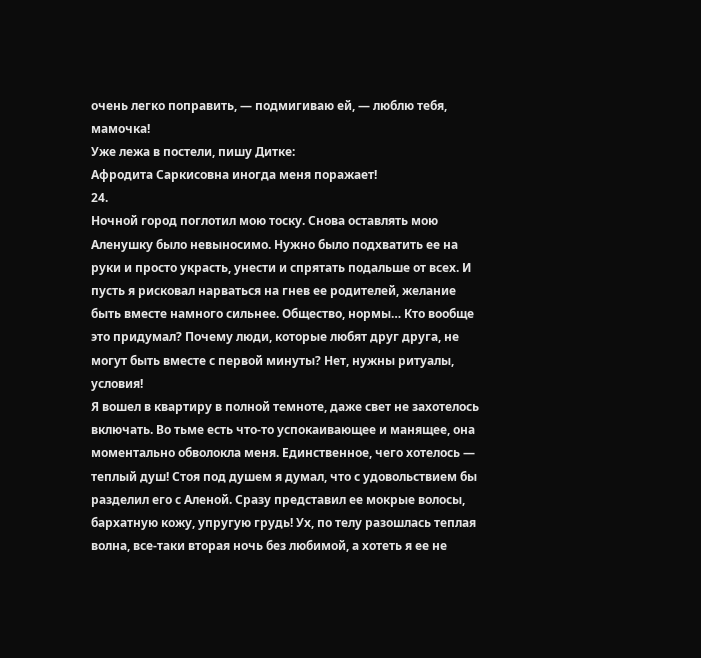очень легко поправить, — подмигиваю ей, — люблю тебя, мамочка!
Уже лежа в постели, пишу Дитке:
Афродита Саркисовна иногда меня поражает!
24.
Ночной город поглотил мою тоску. Снова оставлять мою Аленушку было невыносимо. Нужно было подхватить ее на руки и просто украсть, унести и спрятать подальше от всех. И пусть я рисковал нарваться на гнев ее родителей, желание быть вместе намного сильнее. Общество, нормы… Кто вообще это придумал? Почему люди, которые любят друг друга, не могут быть вместе с первой минуты? Нет, нужны ритуалы, условия!
Я вошел в квартиру в полной темноте, даже свет не захотелось включать. Во тьме есть что-то успокаивающее и манящее, она моментально обволокла меня. Единственное, чего хотелось — теплый душ! Стоя под душем я думал, что с удовольствием бы разделил его с Аленой. Сразу представил ее мокрые волосы, бархатную кожу, упругую грудь! Ух, по телу разошлась теплая волна, все-таки вторая ночь без любимой, а хотеть я ее не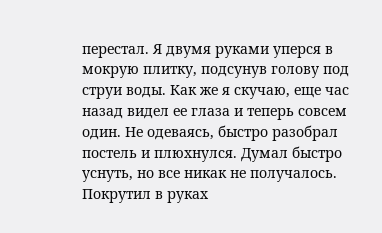перестал. Я двумя руками уперся в мокрую плитку, подсунув голову под струи воды. Как же я скучаю, еще час назад видел ее глаза и теперь совсем один. Не одеваясь, быстро разобрал постель и плюхнулся. Думал быстро уснуть, но все никак не получалось. Покрутил в руках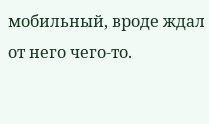мобильный, вроде ждал от него чего-то.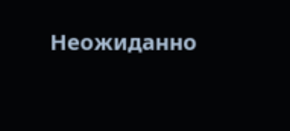Неожиданно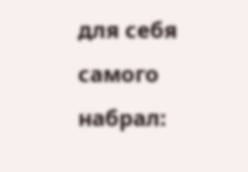для себя самого набрал: